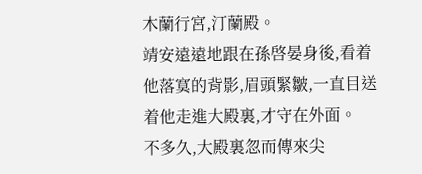木蘭行宮,汀蘭殿。
靖安遠遠地跟在孫啓晏身後,看着他落寞的背影,眉頭緊皺,一直目送着他走進大殿裏,才守在外面。
不多久,大殿裏忽而傳來尖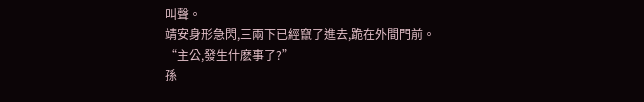叫聲。
靖安身形急閃,三兩下已經竄了進去,跪在外間門前。
“主公,發生什麽事了?”
孫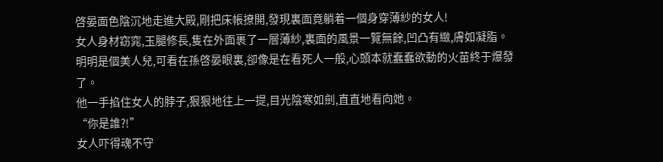啓晏面色陰沉地走進大殿,剛把床帳撩開,發現裏面竟躺着一個身穿薄紗的女人!
女人身材窈窕,玉腿修長,隻在外面裹了一層薄紗,裏面的風景一覽無餘,凹凸有緻,膚如凝脂。
明明是個美人兒,可看在孫啓晏眼裏,卻像是在看死人一般,心頭本就蠢蠢欲動的火苗終于爆發了。
他一手掐住女人的脖子,狠狠地往上一提,目光陰寒如劍,直直地看向她。
“你是誰?!”
女人吓得魂不守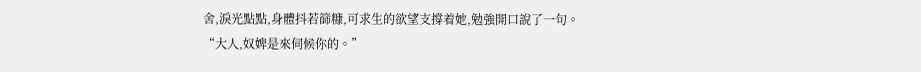舍,淚光點點,身體抖若篩糠,可求生的欲望支撐着她,勉強開口說了一句。
“大人,奴婢是來伺候你的。”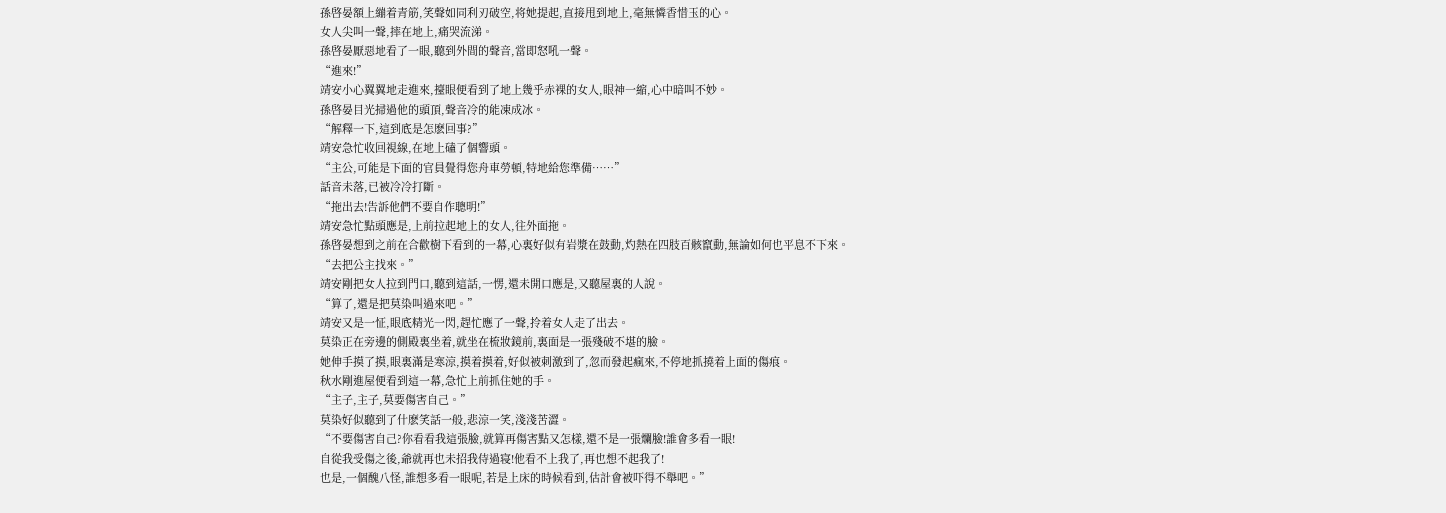孫啓晏額上繃着青筋,笑聲如同利刃破空,将她提起,直接甩到地上,毫無憐香惜玉的心。
女人尖叫一聲,摔在地上,痛哭流涕。
孫啓晏厭惡地看了一眼,聽到外間的聲音,當即怒吼一聲。
“進來!”
靖安小心翼翼地走進來,擡眼便看到了地上幾乎赤裸的女人,眼神一縮,心中暗叫不妙。
孫啓晏目光掃過他的頭頂,聲音冷的能凍成冰。
“解釋一下,這到底是怎麽回事?”
靖安急忙收回視線,在地上磕了個響頭。
“主公,可能是下面的官員覺得您舟車勞頓,特地給您準備……”
話音未落,已被冷冷打斷。
“拖出去!告訴他們不要自作聰明!”
靖安急忙點頭應是,上前拉起地上的女人,往外面拖。
孫啓晏想到之前在合歡樹下看到的一幕,心裏好似有岩漿在鼓動,灼熱在四肢百骸竄動,無論如何也平息不下來。
“去把公主找來。”
靖安剛把女人拉到門口,聽到這話,一愣,還未開口應是,又聽屋裏的人說。
“算了,還是把莫染叫過來吧。”
靖安又是一怔,眼底精光一閃,趕忙應了一聲,拎着女人走了出去。
莫染正在旁邊的側殿裏坐着,就坐在梳妝鏡前,裏面是一張殘破不堪的臉。
她伸手摸了摸,眼裏滿是寒涼,摸着摸着,好似被刺激到了,忽而發起瘋來,不停地抓撓着上面的傷痕。
秋水剛進屋便看到這一幕,急忙上前抓住她的手。
“主子,主子,莫要傷害自己。”
莫染好似聽到了什麽笑話一般,悲涼一笑,淺淺苦澀。
“不要傷害自己?你看看我這張臉,就算再傷害點又怎樣,還不是一張爛臉!誰會多看一眼!
自從我受傷之後,爺就再也未招我侍過寝!他看不上我了,再也想不起我了!
也是,一個醜八怪,誰想多看一眼呢,若是上床的時候看到,估計會被吓得不舉吧。”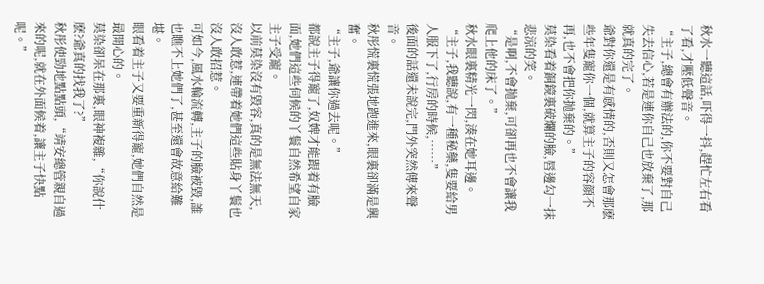秋水一聽這話,吓得一抖,趕忙左右看了看,才壓低聲音。
“主子,總會有辦法的,你不要對自己失去信心,若是連你自己也放棄了,那就真的完了。
爺對你還是有感情的,否則又怎會那麽些年隻寵你一個,就算主子的容顔不再,也不會把你抛棄的。”
莫染看着銅鏡裏破爛的臉,唇邊勾一抹悲涼的笑。
“是啊,不會抛棄,可卻再也不會讓我爬上他的床了。”
秋水眼裏精光一閃,湊在她耳邊。
“主子,我聽說,有一種秘藥,隻要給男人服下了,行房的時候,……”
後面的話還未說完,門外突然傳來聲音。
秋彤慌裏慌張地跑進來,眼裏卻滿是興奮。
“主子,爺讓你過去呢。”
都說主子得寵了,奴婢才能跟着有臉面,她們這些伺候的丫鬟自然希望自家主子受寵。
以前莫染沒有毀容,真的是無法無天,沒人敢惹,連帶着她們這些貼身丫鬟也沒人敢招惹。
可如今,風水輪流轉,主子的臉被毀,誰也瞧不上她們了,甚至還會故意給難堪。
眼看着主子又要重新得寵,她們自然是最開心的。
莫染卻呆在那裏,眼神複雜,“你說什麽?爺真的找我了?”
秋彤使勁地點點頭,“靖安總管親自過來的呢,就在外面候着,讓主子快點呢。”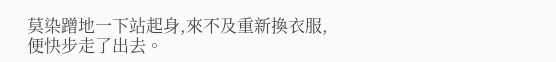莫染蹭地一下站起身,來不及重新換衣服,便快步走了出去。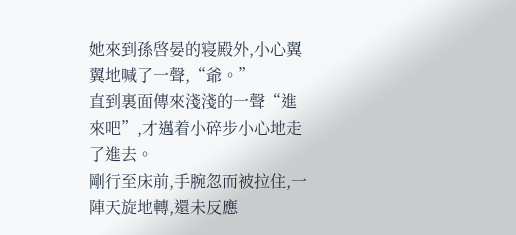她來到孫啓晏的寝殿外,小心翼翼地喊了一聲,“爺。”
直到裏面傳來淺淺的一聲“進來吧”,才邁着小碎步小心地走了進去。
剛行至床前,手腕忽而被拉住,一陣天旋地轉,還未反應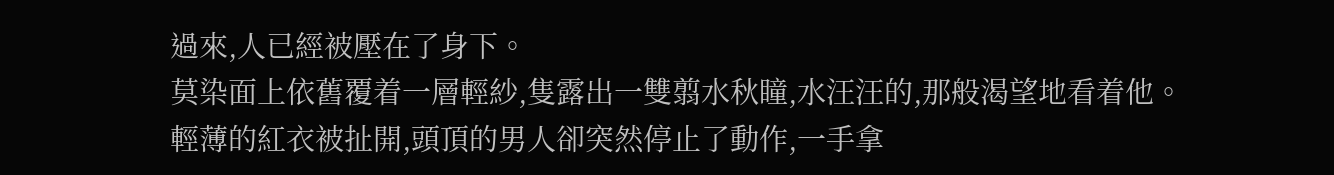過來,人已經被壓在了身下。
莫染面上依舊覆着一層輕紗,隻露出一雙翦水秋瞳,水汪汪的,那般渴望地看着他。
輕薄的紅衣被扯開,頭頂的男人卻突然停止了動作,一手拿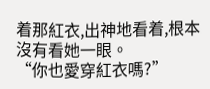着那紅衣,出神地看着,根本沒有看她一眼。
“你也愛穿紅衣嗎?”